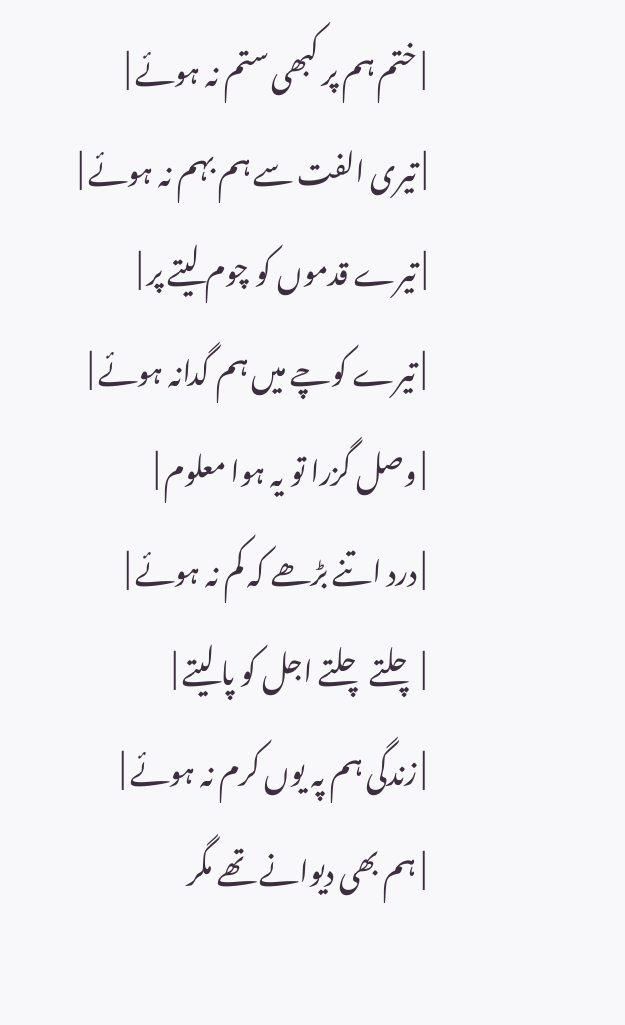| ختم ہم پر کبھی ستم نہ ہوئے |
| تیری الفت سے ہم بہم نہ ہوئے |
| تیرے قدموں کو چوم لیتے پر |
| تیرے کوچے میں ہم گدانہ ہوئے |
| وصل گزرا تو یہ ہوا معلوم |
| درد اتنے بڑھے کہ کم نہ ہوئے |
| چلتے چلتے اجل کو پا لیتے |
| زندگی ہم پہ یوں کرم نہ ہوئے |
| ہم بھی دیوانے تھے مگر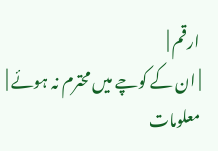ارقم |
| ان کے کوچے میں محترم نہ ہوئے |
معلومات